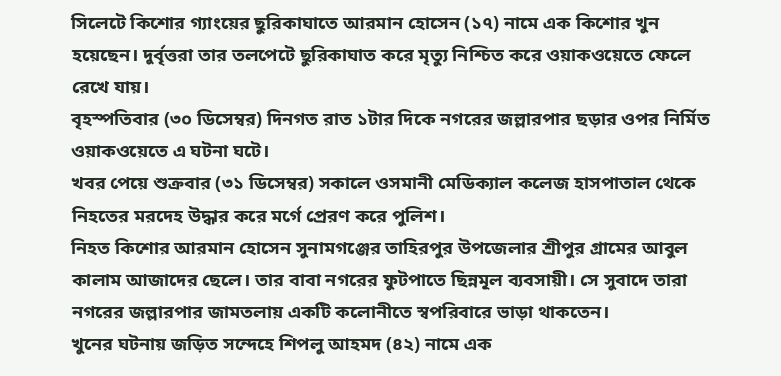সিলেটে কিশোর গ্যাংয়ের ছুরিকাঘাতে আরমান হোসেন (১৭) নামে এক কিশোর খুন হয়েছেন। দুর্বৃত্তরা তার তলপেটে ছুরিকাঘাত করে মৃত্যু নিশ্চিত করে ওয়াকওয়েতে ফেলে রেখে যায়।
বৃহস্পতিবার (৩০ ডিসেম্বর) দিনগত রাত ১টার দিকে নগরের জল্লারপার ছড়ার ওপর নির্মিত ওয়াকওয়েতে এ ঘটনা ঘটে।
খবর পেয়ে শুক্রবার (৩১ ডিসেম্বর) সকালে ওসমানী মেডিক্যাল কলেজ হাসপাতাল থেকে নিহতের মরদেহ উদ্ধার করে মর্গে প্রেরণ করে পুলিশ।
নিহত কিশোর আরমান হোসেন সুনামগঞ্জের তাহিরপুর উপজেলার শ্রীপুর গ্রামের আবুল কালাম আজাদের ছেলে। তার বাবা নগরের ফুটপাতে ছিন্নমূল ব্যবসায়ী। সে সুবাদে তারা নগরের জল্লারপার জামতলায় একটি কলোনীতে স্বপরিবারে ভাড়া থাকতেন।
খুনের ঘটনায় জড়িত সন্দেহে শিপলু আহমদ (৪২) নামে এক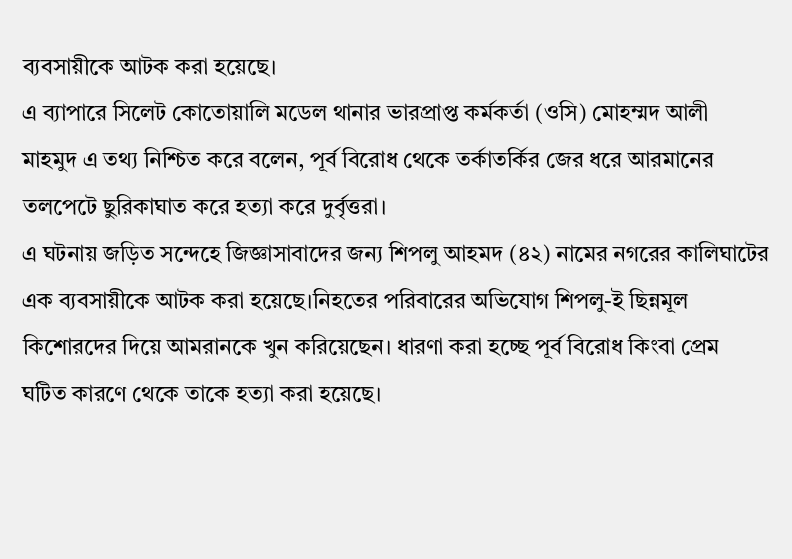ব্যবসায়ীকে আটক করা হয়েছে।
এ ব্যাপারে সিলেট কোতোয়ালি মডেল থানার ভারপ্রাপ্ত কর্মকর্তা (ওসি) মোহম্মদ আলী মাহমুদ এ তথ্য নিশ্চিত করে বলেন, পূর্ব বিরোধ থেকে তর্কাতর্কির জের ধরে আরমানের তলপেটে ছুরিকাঘাত করে হত্যা করে দুর্বৃত্তরা।
এ ঘটনায় জড়িত সন্দেহে জিজ্ঞাসাবাদের জন্য শিপলু আহমদ (৪২) নামের নগরের কালিঘাটের এক ব্যবসায়ীকে আটক করা হয়েছে।নিহতের পরিবারের অভিযোগ শিপলু-ই ছিন্নমূল কিশোরদের দিয়ে আমরানকে খুন করিয়েছেন। ধারণা করা হচ্ছে পূর্ব বিরোধ কিংবা প্রেম ঘটিত কারণে থেকে তাকে হত্যা করা হয়েছে।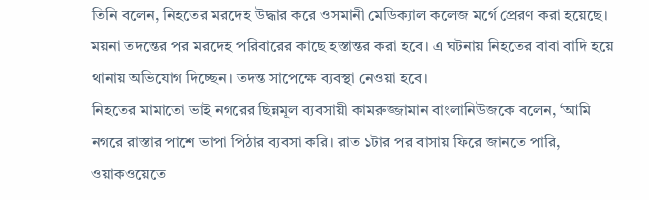তিনি বলেন, নিহতের মরদেহ উদ্ধার করে ওসমানী মেডিক্যাল কলেজ মর্গে প্রেরণ করা হয়েছে। ময়না তদন্তের পর মরদেহ পরিবারের কাছে হস্তান্তর করা হবে। এ ঘটনায় নিহতের বাবা বাদি হয়ে থানায় অভিযোগ দিচ্ছেন। তদন্ত সাপেক্ষে ব্যবস্থা নেওয়া হবে।
নিহতের মামাতো ভাই নগরের ছিন্নমূল ব্যবসায়ী কামরুজ্জামান বাংলানিউজকে বলেন, ‘আমি নগরে রাস্তার পাশে ভাপা পিঠার ব্যবসা করি। রাত ১টার পর বাসায় ফিরে জানতে পারি, ওয়াকওয়েতে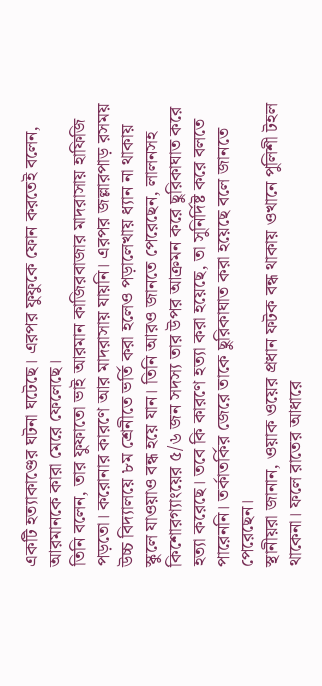একটি হত্যাকাণ্ডের ঘটনা ঘটেছে। এরপর ফুফুকে ফোন করতেই বলেন, আরমানকে কারা মেরে ফেলেছে।
তিনি বলেন, তার ফুফাতো ভাই আরমান কাজিরবাজার মাদরাসায় হাফিজি পড়তো। করোনার কারণে আর মাদরাসায় যায়নি। এরপর জল্লারপাড় রসময় উচ্চ বিদ্যালয়ে ৮ম শ্রেনীতে ভর্তি করা হলেও পড়ালেখায় ধ্যান না থাকায় স্কুলে যাওয়াও বন্ধ হয়ে যান। তিনি আরও জানতে পেরেছেন, লালনসহ কিশোরগ্যাংয়ের ৫/৬ জন সদস্য তার উপর আক্রমন করে ছুরিকাঘাত করে হত্যা করেছে। তবে কি কারণে হত্যা করা হয়েছে, তা সুনির্দিষ্ট করে বলতে পারেননি। তর্কাতর্কির জেরে তাকে ছুরিকাঘাত করা হয়েছে বলে জানতে পেরেছেন।
স্থানীয়রা জানান, ওয়াক ওয়ের প্রধান ফটক বন্ধ থাকায় ওখানে পুলিশী টহল থাকেনা। ফলে রাতের আধারে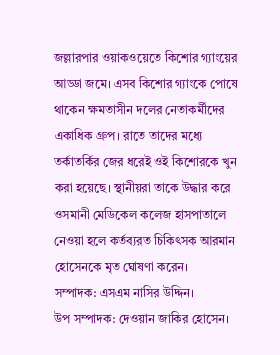জল্লারপার ওয়াকওয়েতে কিশোর গ্যাংয়ের আড্ডা জমে। এসব কিশোর গ্যাংকে পোষে থাকেন ক্ষমতাসীন দলের নেতাকর্মীদের একাধিক গ্রুপ। রাতে তাদের মধ্যে তর্কাতর্কির জের ধরেই ওই কিশোরকে খুন করা হয়েছে। স্থানীয়রা তাকে উদ্ধার করে ওসমানী মেডিকেল কলেজ হাসপাতালে নেওয়া হলে কর্তব্যরত চিকিৎসক আরমান হোসেনকে মৃত ঘোষণা করেন।
সম্পাদক: এসএম নাসির উদ্দিন।
উপ সম্পাদক: দেওয়ান জাকির হোসেন।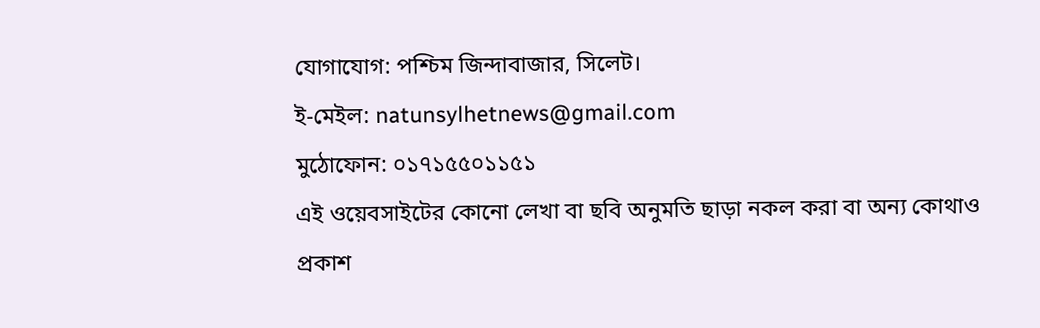যোগাযোগ: পশ্চিম জিন্দাবাজার, সিলেট।
ই-মেইল: natunsylhetnews@gmail.com
মুঠোফোন: ০১৭১৫৫০১১৫১
এই ওয়েবসাইটের কোনো লেখা বা ছবি অনুমতি ছাড়া নকল করা বা অন্য কোথাও প্রকাশ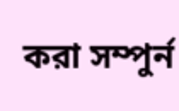করা সম্পুর্ন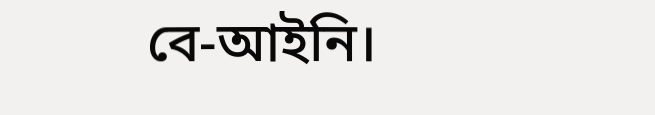বে-আইনি।